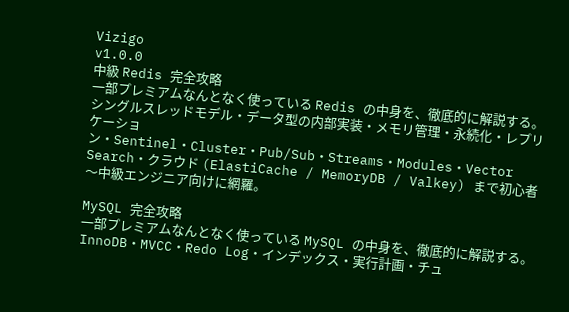Vizigo
v1.0.0
中級 Redis 完全攻略
一部プレミアムなんとなく使っている Redis の中身を、徹底的に解説する。シングルスレッドモデル・データ型の内部実装・メモリ管理・永続化・レプリケーション・Sentinel・Cluster・Pub/Sub・Streams・Modules・Vector Search・クラウド (ElastiCache / MemoryDB / Valkey) まで初心者〜中級エンジニア向けに網羅。

MySQL 完全攻略
一部プレミアムなんとなく使っている MySQL の中身を、徹底的に解説する。InnoDB・MVCC・Redo Log・インデックス・実行計画・チュ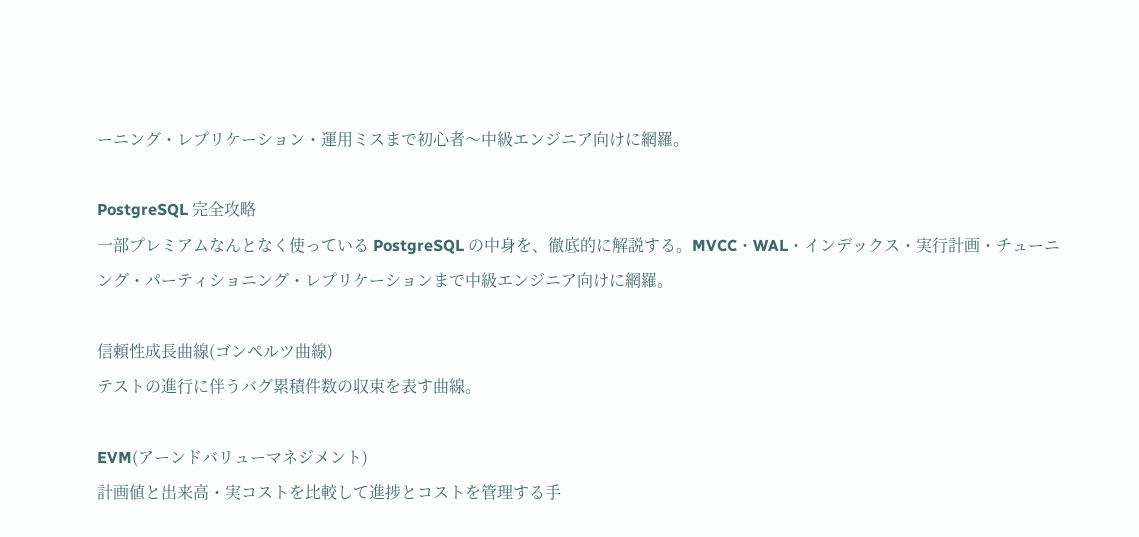ーニング・レプリケーション・運用ミスまで初心者〜中級エンジニア向けに網羅。

PostgreSQL 完全攻略
一部プレミアムなんとなく使っている PostgreSQL の中身を、徹底的に解説する。MVCC・WAL・インデックス・実行計画・チューニング・パーティショニング・レプリケーションまで中級エンジニア向けに網羅。

信頼性成長曲線(ゴンペルツ曲線)
テストの進行に伴うバグ累積件数の収束を表す曲線。

EVM(アーンドバリューマネジメント)
計画値と出来高・実コストを比較して進捗とコストを管理する手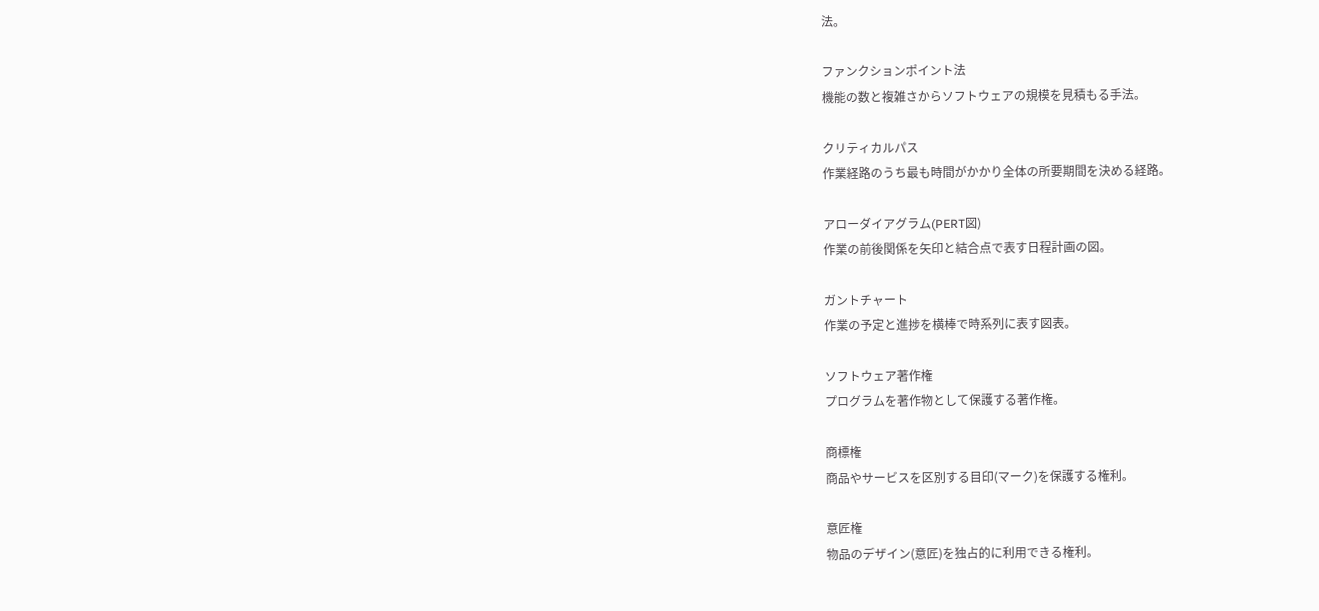法。

ファンクションポイント法
機能の数と複雑さからソフトウェアの規模を見積もる手法。

クリティカルパス
作業経路のうち最も時間がかかり全体の所要期間を決める経路。

アローダイアグラム(PERT図)
作業の前後関係を矢印と結合点で表す日程計画の図。

ガントチャート
作業の予定と進捗を横棒で時系列に表す図表。

ソフトウェア著作権
プログラムを著作物として保護する著作権。

商標権
商品やサービスを区別する目印(マーク)を保護する権利。

意匠権
物品のデザイン(意匠)を独占的に利用できる権利。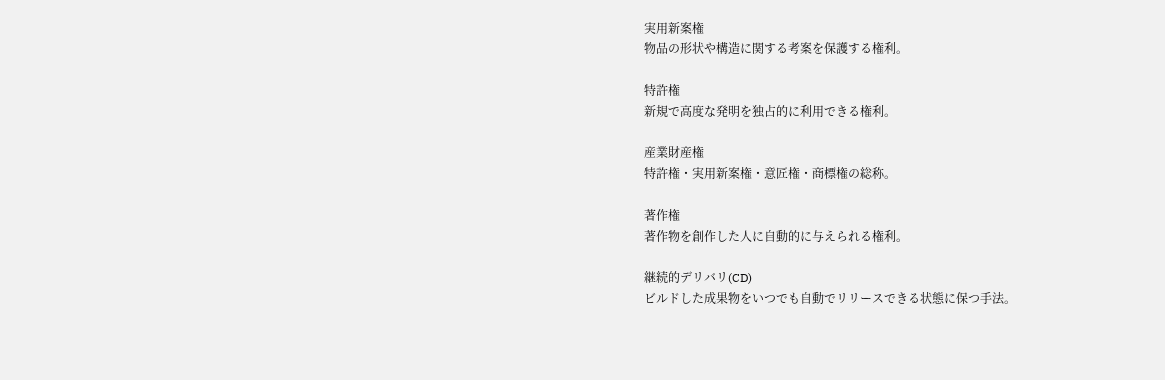実用新案権
物品の形状や構造に関する考案を保護する権利。

特許権
新規で高度な発明を独占的に利用できる権利。

産業財産権
特許権・実用新案権・意匠権・商標権の総称。

著作権
著作物を創作した人に自動的に与えられる権利。

継続的デリバリ(CD)
ビルドした成果物をいつでも自動でリリースできる状態に保つ手法。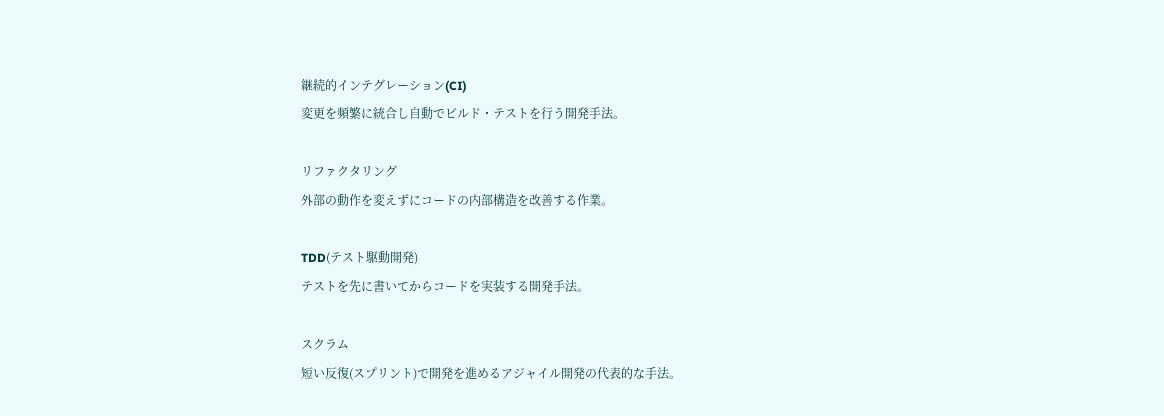継続的インテグレーション(CI)
変更を頻繁に統合し自動でビルド・テストを行う開発手法。

リファクタリング
外部の動作を変えずにコードの内部構造を改善する作業。

TDD(テスト駆動開発)
テストを先に書いてからコードを実装する開発手法。

スクラム
短い反復(スプリント)で開発を進めるアジャイル開発の代表的な手法。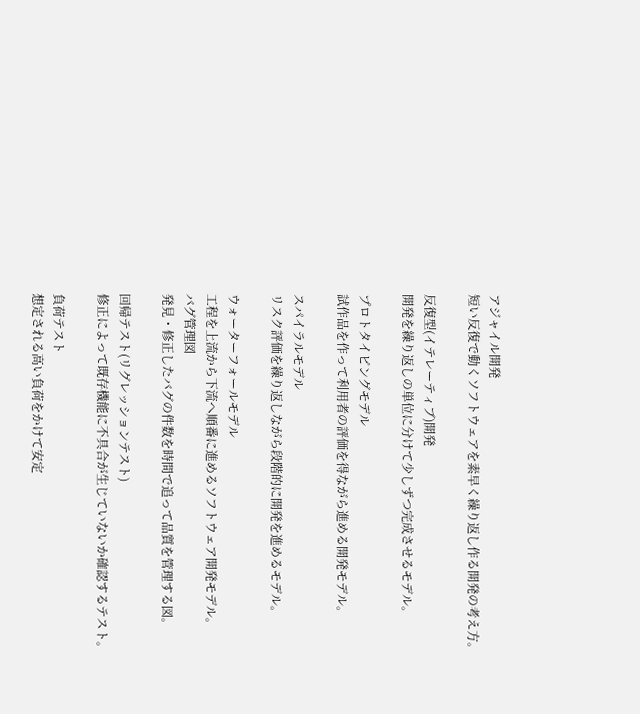アジャイル開発
短い反復で動くソフトウェアを素早く繰り返し作る開発の考え方。

反復型(イテレーティブ)開発
開発を繰り返しの単位に分けて少しずつ完成させるモデル。

プロトタイピングモデル
試作品を作って利用者の評価を得ながら進める開発モデル。

スパイラルモデル
リスク評価を繰り返しながら段階的に開発を進めるモデル。

ウォーターフォールモデル
工程を上流から下流へ順番に進めるソフトウェア開発モデル。
バグ管理図
発見・修正したバグの件数を時間で追って品質を管理する図。

回帰テスト(リグレッションテスト)
修正によって既存機能に不具合が生じていないか確認するテスト。

負荷テスト
想定される高い負荷をかけて安定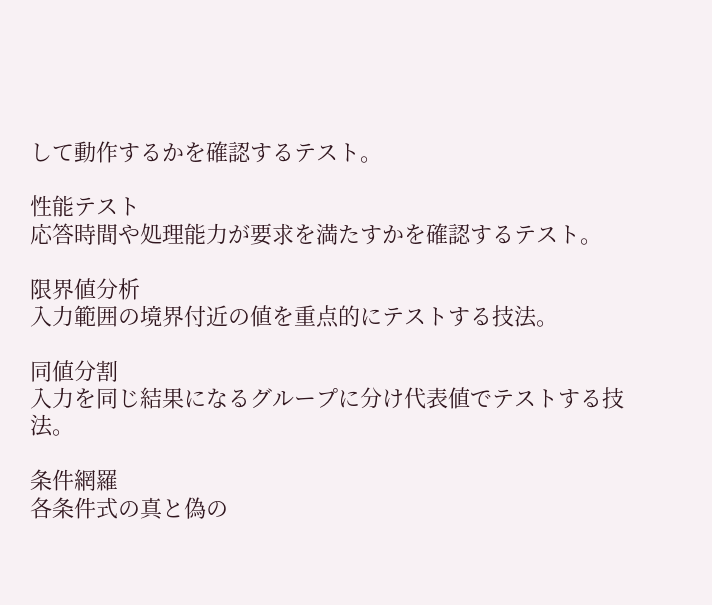して動作するかを確認するテスト。

性能テスト
応答時間や処理能力が要求を満たすかを確認するテスト。

限界値分析
入力範囲の境界付近の値を重点的にテストする技法。

同値分割
入力を同じ結果になるグループに分け代表値でテストする技法。

条件網羅
各条件式の真と偽の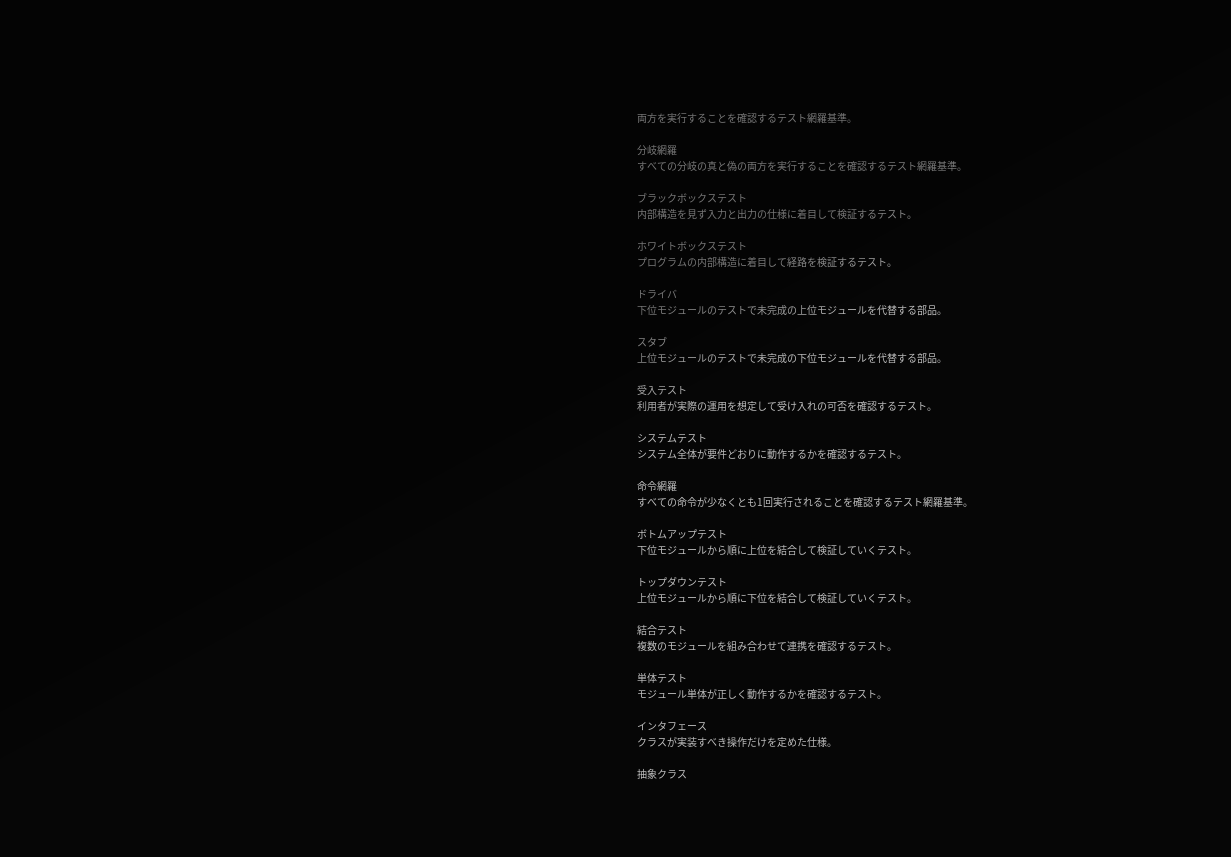両方を実行することを確認するテスト網羅基準。

分岐網羅
すべての分岐の真と偽の両方を実行することを確認するテスト網羅基準。

ブラックボックステスト
内部構造を見ず入力と出力の仕様に着目して検証するテスト。

ホワイトボックステスト
プログラムの内部構造に着目して経路を検証するテスト。

ドライバ
下位モジュールのテストで未完成の上位モジュールを代替する部品。

スタブ
上位モジュールのテストで未完成の下位モジュールを代替する部品。

受入テスト
利用者が実際の運用を想定して受け入れの可否を確認するテスト。

システムテスト
システム全体が要件どおりに動作するかを確認するテスト。

命令網羅
すべての命令が少なくとも1回実行されることを確認するテスト網羅基準。

ボトムアップテスト
下位モジュールから順に上位を結合して検証していくテスト。

トップダウンテスト
上位モジュールから順に下位を結合して検証していくテスト。

結合テスト
複数のモジュールを組み合わせて連携を確認するテスト。

単体テスト
モジュール単体が正しく動作するかを確認するテスト。

インタフェース
クラスが実装すべき操作だけを定めた仕様。

抽象クラス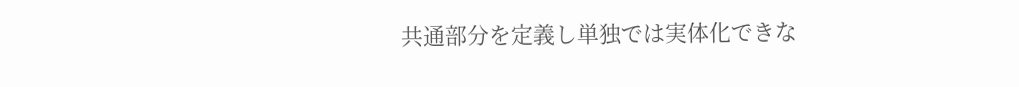共通部分を定義し単独では実体化できな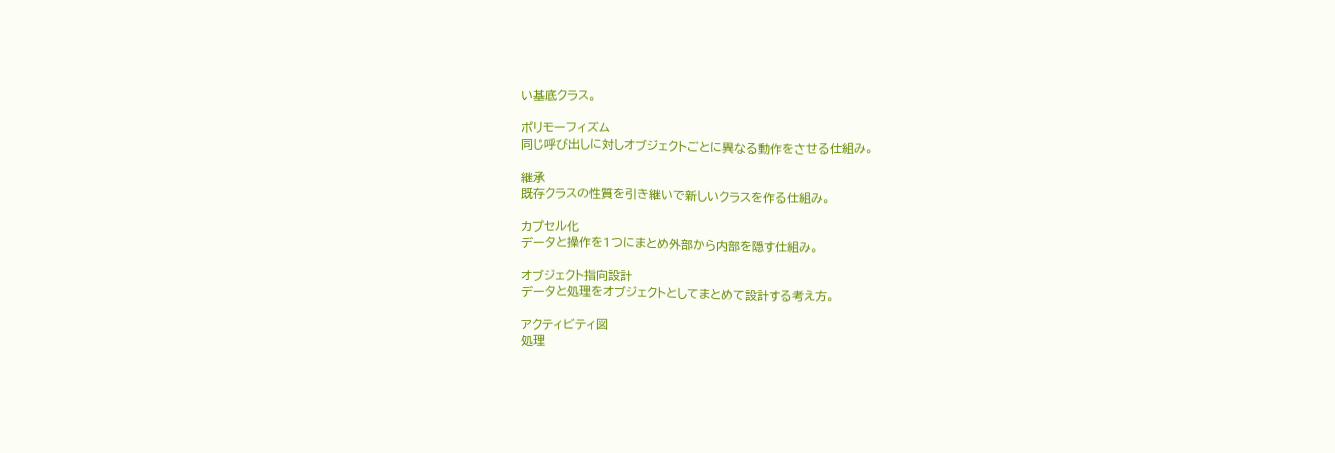い基底クラス。

ポリモーフィズム
同じ呼び出しに対しオブジェクトごとに異なる動作をさせる仕組み。

継承
既存クラスの性質を引き継いで新しいクラスを作る仕組み。

カプセル化
データと操作を1つにまとめ外部から内部を隠す仕組み。

オブジェクト指向設計
データと処理をオブジェクトとしてまとめて設計する考え方。

アクティビティ図
処理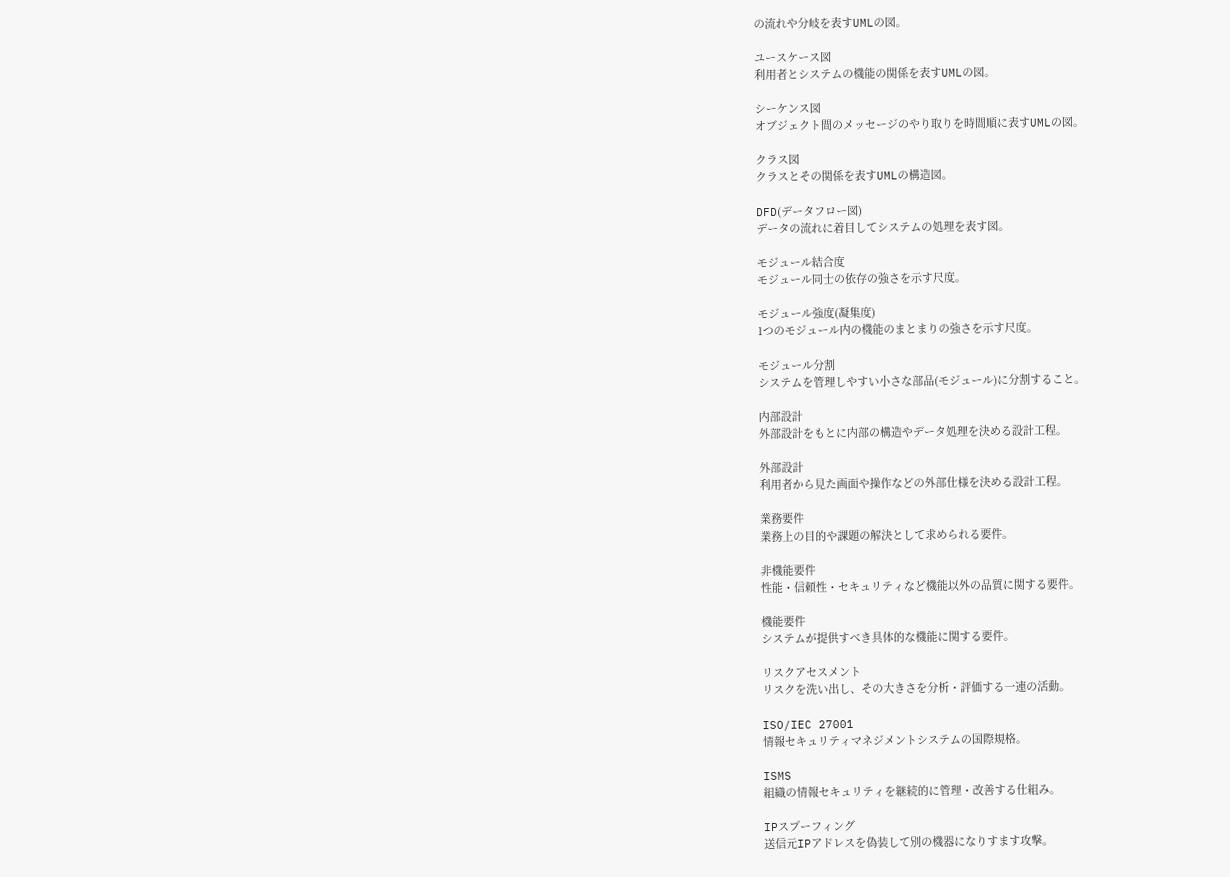の流れや分岐を表すUMLの図。

ユースケース図
利用者とシステムの機能の関係を表すUMLの図。

シーケンス図
オブジェクト間のメッセージのやり取りを時間順に表すUMLの図。

クラス図
クラスとその関係を表すUMLの構造図。

DFD(データフロー図)
データの流れに着目してシステムの処理を表す図。

モジュール結合度
モジュール同士の依存の強さを示す尺度。

モジュール強度(凝集度)
1つのモジュール内の機能のまとまりの強さを示す尺度。

モジュール分割
システムを管理しやすい小さな部品(モジュール)に分割すること。

内部設計
外部設計をもとに内部の構造やデータ処理を決める設計工程。

外部設計
利用者から見た画面や操作などの外部仕様を決める設計工程。

業務要件
業務上の目的や課題の解決として求められる要件。

非機能要件
性能・信頼性・セキュリティなど機能以外の品質に関する要件。

機能要件
システムが提供すべき具体的な機能に関する要件。

リスクアセスメント
リスクを洗い出し、その大きさを分析・評価する一連の活動。

ISO/IEC 27001
情報セキュリティマネジメントシステムの国際規格。

ISMS
組織の情報セキュリティを継続的に管理・改善する仕組み。

IPスプーフィング
送信元IPアドレスを偽装して別の機器になりすます攻撃。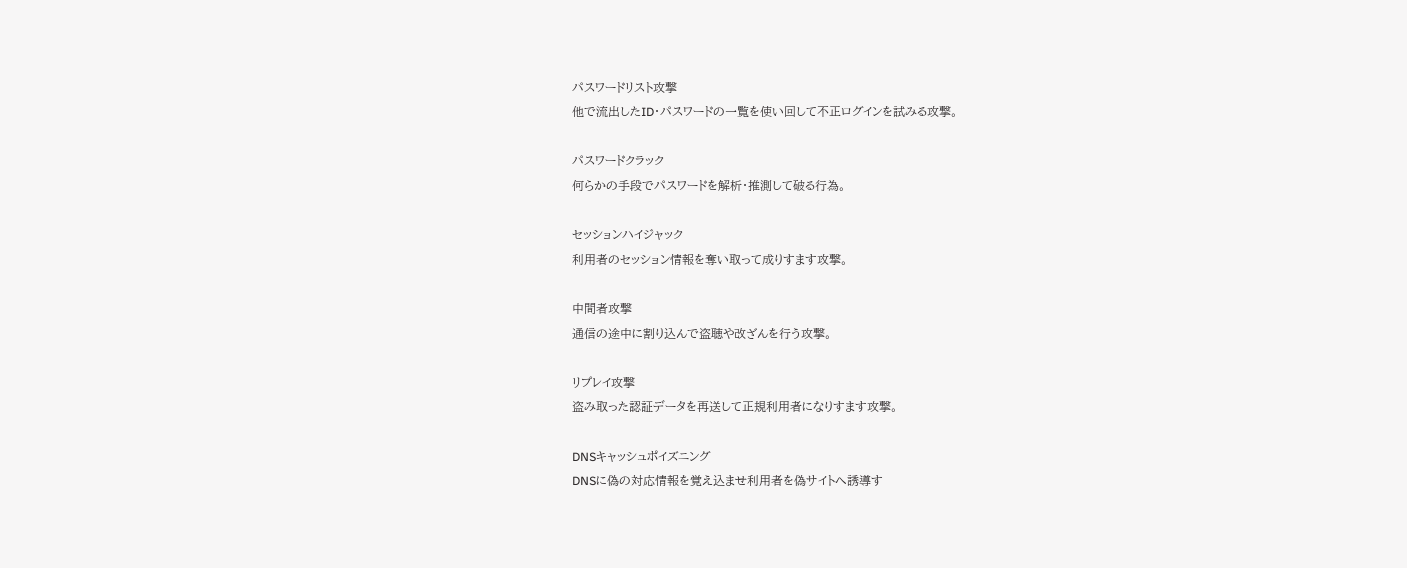パスワードリスト攻撃
他で流出したID・パスワードの一覧を使い回して不正ログインを試みる攻撃。

パスワードクラック
何らかの手段でパスワードを解析・推測して破る行為。

セッションハイジャック
利用者のセッション情報を奪い取って成りすます攻撃。

中間者攻撃
通信の途中に割り込んで盗聴や改ざんを行う攻撃。

リプレイ攻撃
盗み取った認証データを再送して正規利用者になりすます攻撃。

DNSキャッシュポイズニング
DNSに偽の対応情報を覚え込ませ利用者を偽サイトへ誘導す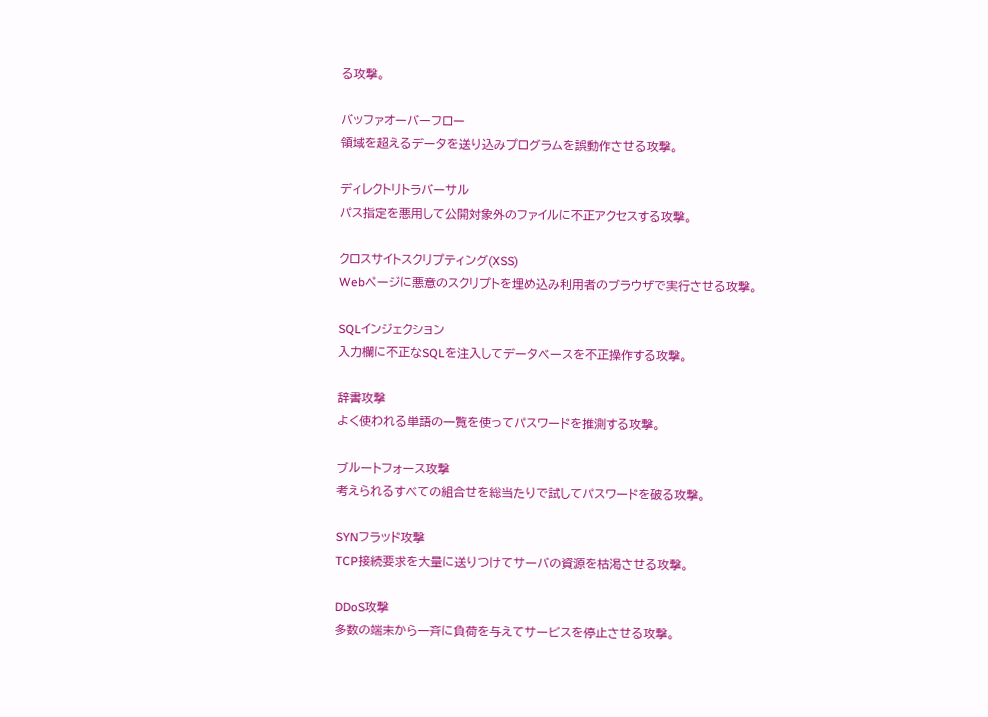る攻撃。

バッファオーバーフロー
領域を超えるデータを送り込みプログラムを誤動作させる攻撃。

ディレクトリトラバーサル
パス指定を悪用して公開対象外のファイルに不正アクセスする攻撃。

クロスサイトスクリプティング(XSS)
Webページに悪意のスクリプトを埋め込み利用者のブラウザで実行させる攻撃。

SQLインジェクション
入力欄に不正なSQLを注入してデータベースを不正操作する攻撃。

辞書攻撃
よく使われる単語の一覧を使ってパスワードを推測する攻撃。

ブルートフォース攻撃
考えられるすべての組合せを総当たりで試してパスワードを破る攻撃。

SYNフラッド攻撃
TCP接続要求を大量に送りつけてサーバの資源を枯渇させる攻撃。

DDoS攻撃
多数の端末から一斉に負荷を与えてサービスを停止させる攻撃。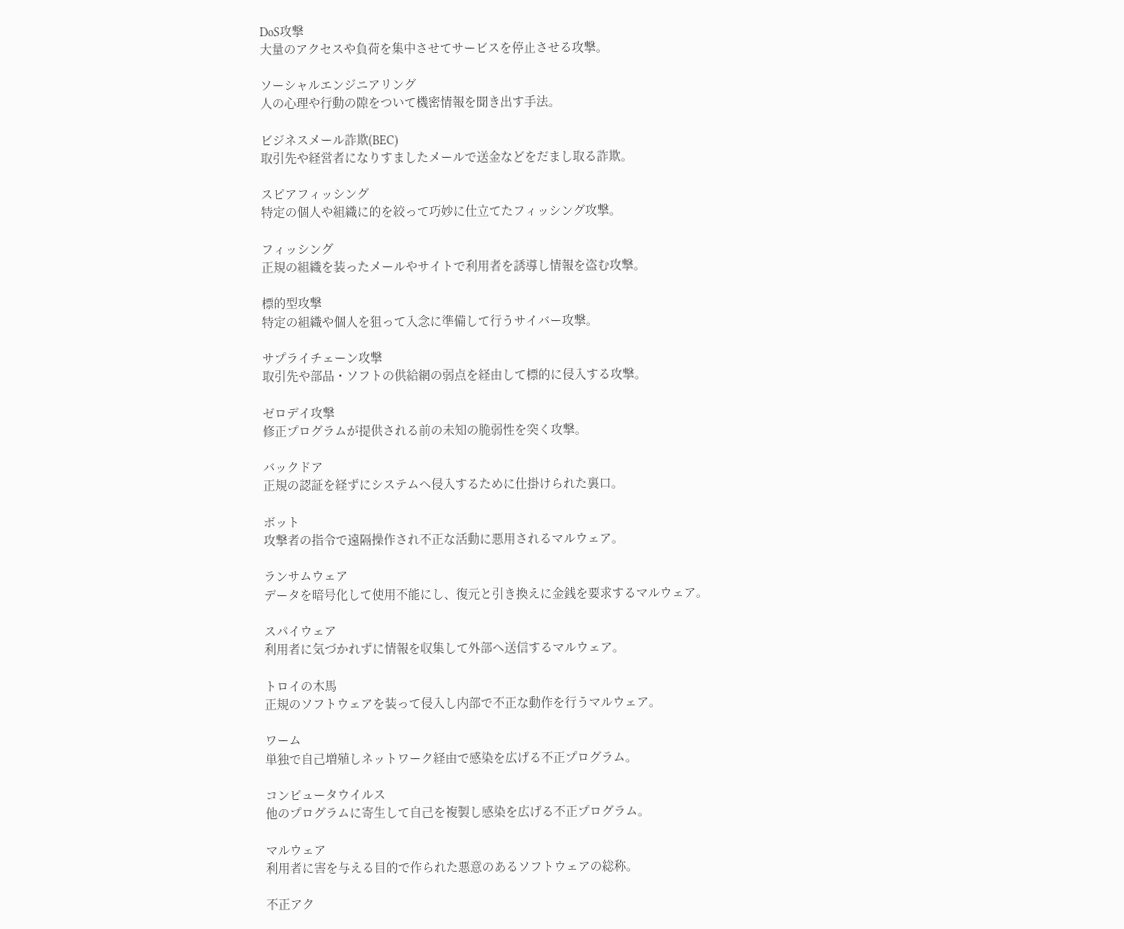DoS攻撃
大量のアクセスや負荷を集中させてサービスを停止させる攻撃。

ソーシャルエンジニアリング
人の心理や行動の隙をついて機密情報を聞き出す手法。

ビジネスメール詐欺(BEC)
取引先や経営者になりすましたメールで送金などをだまし取る詐欺。

スピアフィッシング
特定の個人や組織に的を絞って巧妙に仕立てたフィッシング攻撃。

フィッシング
正規の組織を装ったメールやサイトで利用者を誘導し情報を盗む攻撃。

標的型攻撃
特定の組織や個人を狙って入念に準備して行うサイバー攻撃。

サプライチェーン攻撃
取引先や部品・ソフトの供給網の弱点を経由して標的に侵入する攻撃。

ゼロデイ攻撃
修正プログラムが提供される前の未知の脆弱性を突く攻撃。

バックドア
正規の認証を経ずにシステムへ侵入するために仕掛けられた裏口。

ボット
攻撃者の指令で遠隔操作され不正な活動に悪用されるマルウェア。

ランサムウェア
データを暗号化して使用不能にし、復元と引き換えに金銭を要求するマルウェア。

スパイウェア
利用者に気づかれずに情報を収集して外部へ送信するマルウェア。

トロイの木馬
正規のソフトウェアを装って侵入し内部で不正な動作を行うマルウェア。

ワーム
単独で自己増殖しネットワーク経由で感染を広げる不正プログラム。

コンピュータウイルス
他のプログラムに寄生して自己を複製し感染を広げる不正プログラム。

マルウェア
利用者に害を与える目的で作られた悪意のあるソフトウェアの総称。

不正アク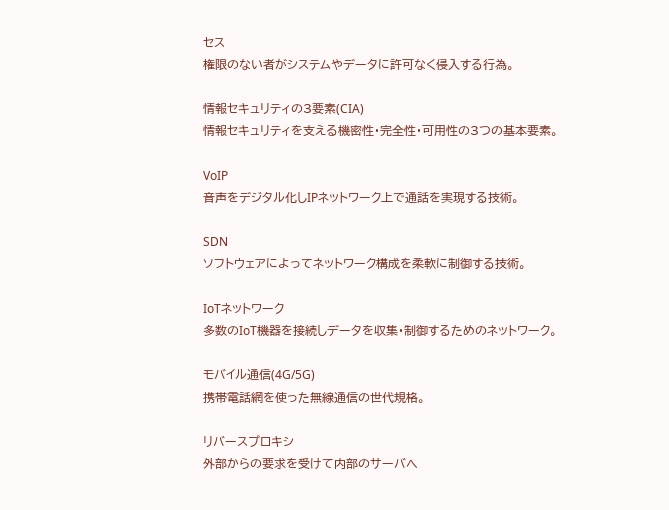セス
権限のない者がシステムやデータに許可なく侵入する行為。

情報セキュリティの3要素(CIA)
情報セキュリティを支える機密性・完全性・可用性の3つの基本要素。

VoIP
音声をデジタル化しIPネットワーク上で通話を実現する技術。

SDN
ソフトウェアによってネットワーク構成を柔軟に制御する技術。

IoTネットワーク
多数のIoT機器を接続しデータを収集・制御するためのネットワーク。

モバイル通信(4G/5G)
携帯電話網を使った無線通信の世代規格。

リバースプロキシ
外部からの要求を受けて内部のサーバへ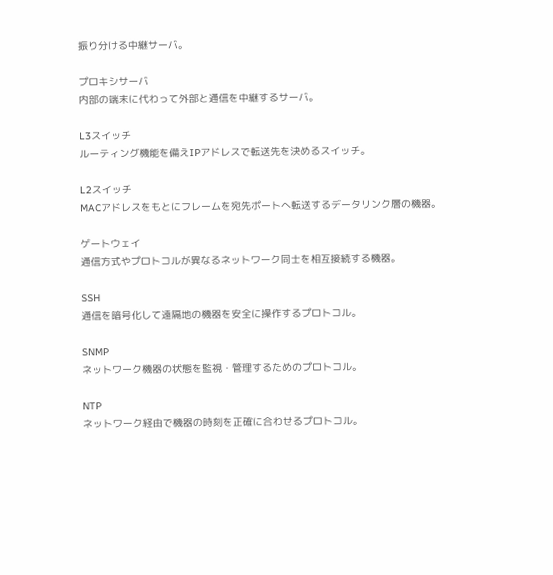振り分ける中継サーバ。

プロキシサーバ
内部の端末に代わって外部と通信を中継するサーバ。

L3スイッチ
ルーティング機能を備えIPアドレスで転送先を決めるスイッチ。

L2スイッチ
MACアドレスをもとにフレームを宛先ポートへ転送するデータリンク層の機器。

ゲートウェイ
通信方式やプロトコルが異なるネットワーク同士を相互接続する機器。

SSH
通信を暗号化して遠隔地の機器を安全に操作するプロトコル。

SNMP
ネットワーク機器の状態を監視・管理するためのプロトコル。

NTP
ネットワーク経由で機器の時刻を正確に合わせるプロトコル。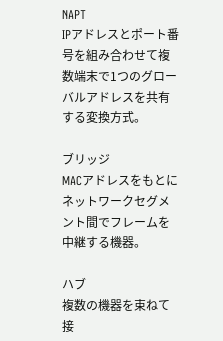NAPT
IPアドレスとポート番号を組み合わせて複数端末で1つのグローバルアドレスを共有する変換方式。

ブリッジ
MACアドレスをもとにネットワークセグメント間でフレームを中継する機器。

ハブ
複数の機器を束ねて接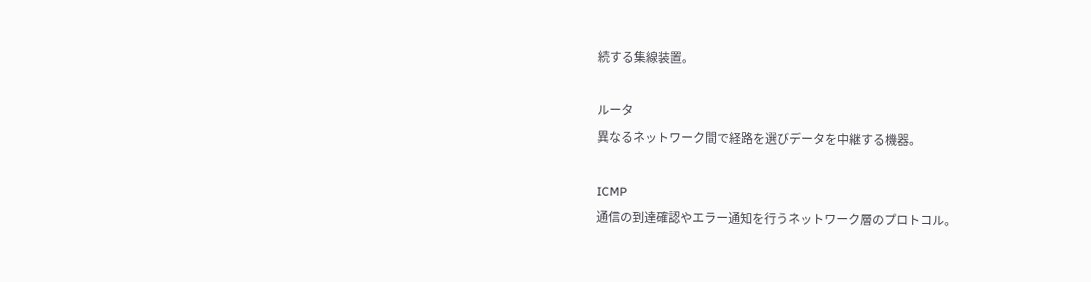続する集線装置。

ルータ
異なるネットワーク間で経路を選びデータを中継する機器。

ICMP
通信の到達確認やエラー通知を行うネットワーク層のプロトコル。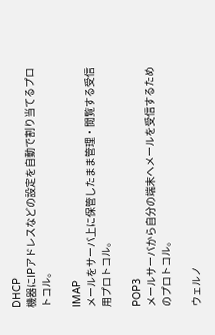DHCP
機器にIPアドレスなどの設定を自動で割り当てるプロトコル。

IMAP
メールをサーバ上に保管したまま管理・閲覧する受信用プロトコル。

POP3
メールサーバから自分の端末へメールを受信するためのプロトコル。

ウェルノ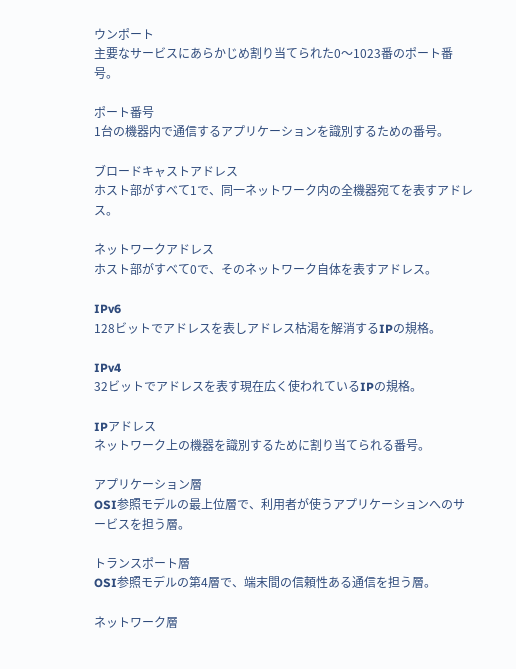ウンポート
主要なサービスにあらかじめ割り当てられた0〜1023番のポート番号。

ポート番号
1台の機器内で通信するアプリケーションを識別するための番号。

ブロードキャストアドレス
ホスト部がすべて1で、同一ネットワーク内の全機器宛てを表すアドレス。

ネットワークアドレス
ホスト部がすべて0で、そのネットワーク自体を表すアドレス。

IPv6
128ビットでアドレスを表しアドレス枯渇を解消するIPの規格。

IPv4
32ビットでアドレスを表す現在広く使われているIPの規格。

IPアドレス
ネットワーク上の機器を識別するために割り当てられる番号。

アプリケーション層
OSI参照モデルの最上位層で、利用者が使うアプリケーションへのサービスを担う層。

トランスポート層
OSI参照モデルの第4層で、端末間の信頼性ある通信を担う層。

ネットワーク層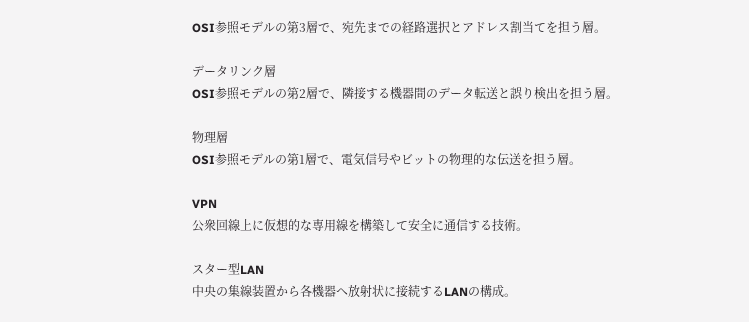OSI参照モデルの第3層で、宛先までの経路選択とアドレス割当てを担う層。

データリンク層
OSI参照モデルの第2層で、隣接する機器間のデータ転送と誤り検出を担う層。

物理層
OSI参照モデルの第1層で、電気信号やビットの物理的な伝送を担う層。

VPN
公衆回線上に仮想的な専用線を構築して安全に通信する技術。

スター型LAN
中央の集線装置から各機器へ放射状に接続するLANの構成。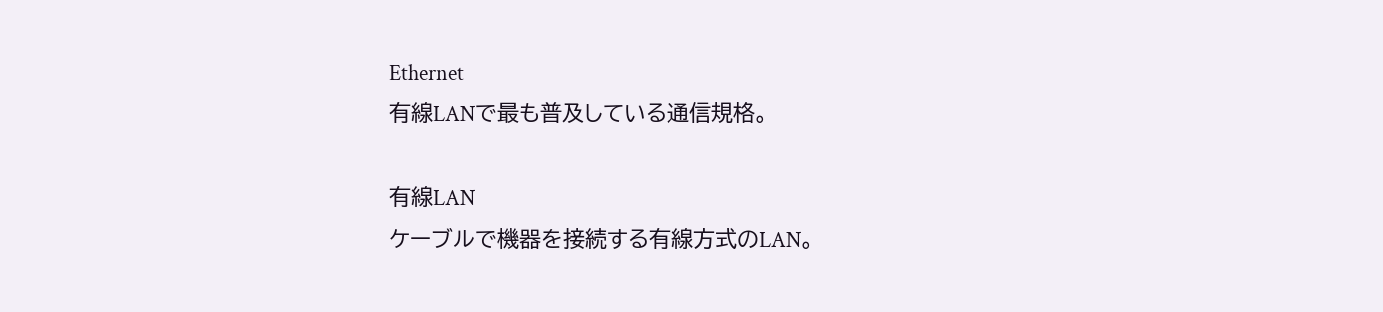Ethernet
有線LANで最も普及している通信規格。

有線LAN
ケーブルで機器を接続する有線方式のLAN。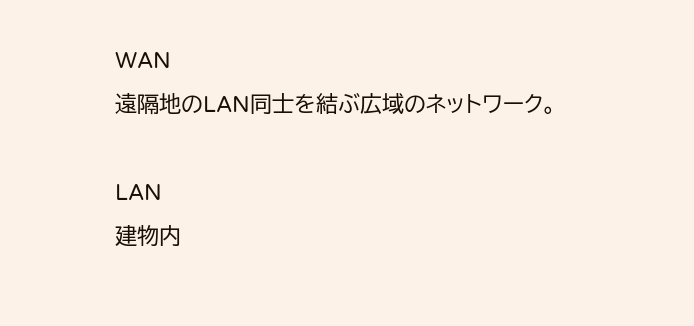WAN
遠隔地のLAN同士を結ぶ広域のネットワーク。

LAN
建物内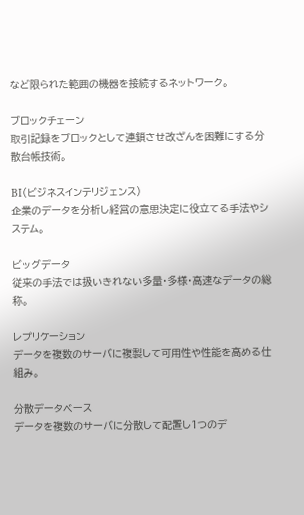など限られた範囲の機器を接続するネットワーク。

ブロックチェーン
取引記録をブロックとして連鎖させ改ざんを困難にする分散台帳技術。

BI(ビジネスインテリジェンス)
企業のデータを分析し経営の意思決定に役立てる手法やシステム。

ビッグデータ
従来の手法では扱いきれない多量・多様・高速なデータの総称。

レプリケーション
データを複数のサーバに複製して可用性や性能を高める仕組み。

分散データベース
データを複数のサーバに分散して配置し1つのデ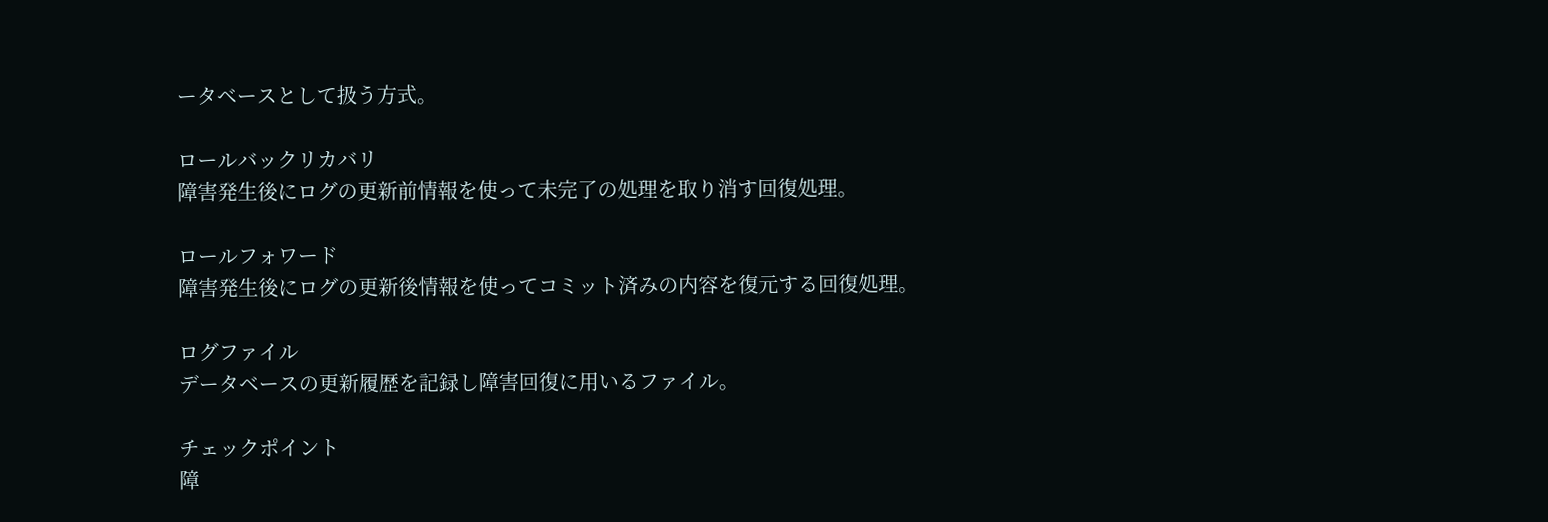ータベースとして扱う方式。

ロールバックリカバリ
障害発生後にログの更新前情報を使って未完了の処理を取り消す回復処理。

ロールフォワード
障害発生後にログの更新後情報を使ってコミット済みの内容を復元する回復処理。

ログファイル
データベースの更新履歴を記録し障害回復に用いるファイル。

チェックポイント
障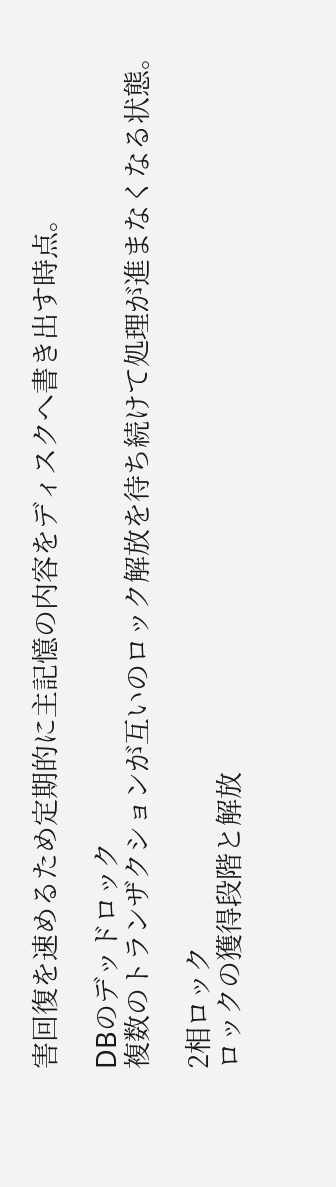害回復を速めるため定期的に主記憶の内容をディスクへ書き出す時点。

DBのデッドロック
複数のトランザクションが互いのロック解放を待ち続けて処理が進まなくなる状態。

2相ロック
ロックの獲得段階と解放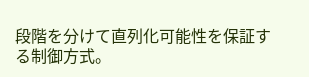段階を分けて直列化可能性を保証する制御方式。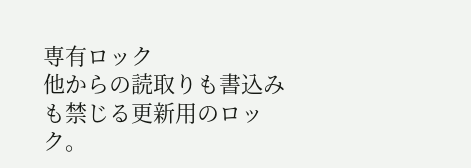専有ロック
他からの読取りも書込みも禁じる更新用のロック。